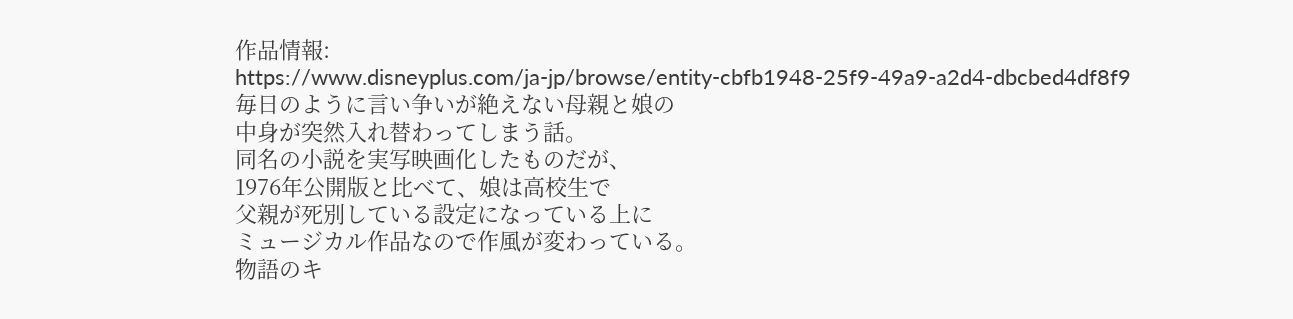作品情報:
https://www.disneyplus.com/ja-jp/browse/entity-cbfb1948-25f9-49a9-a2d4-dbcbed4df8f9
毎日のように言い争いが絶えない母親と娘の
中身が突然入れ替わってしまう話。
同名の小説を実写映画化したものだが、
1976年公開版と比べて、娘は高校生で
父親が死別している設定になっている上に
ミュージカル作品なので作風が変わっている。
物語のキ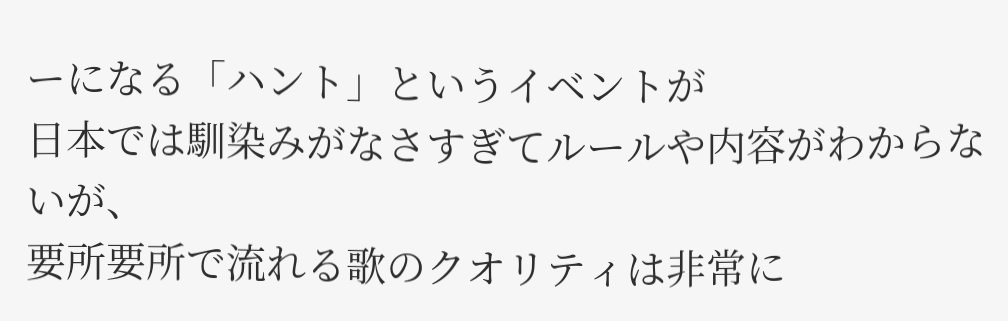ーになる「ハント」というイベントが
日本では馴染みがなさすぎてルールや内容がわからないが、
要所要所で流れる歌のクオリティは非常に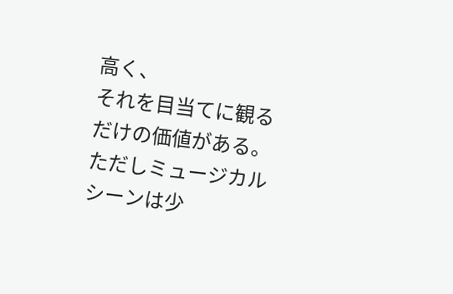高く、
それを目当てに観るだけの価値がある。
ただしミュージカルシーンは少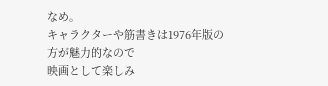なめ。
キャラクターや筋書きは1976年版の方が魅力的なので
映画として楽しみ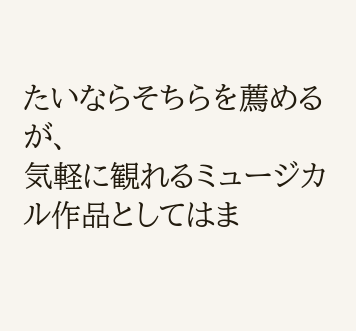たいならそちらを薦めるが、
気軽に観れるミュージカル作品としてはま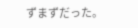ずまずだった。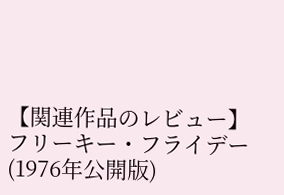【関連作品のレビュー】
フリーキー・フライデー(1976年公開版)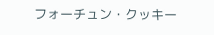フォーチュン・クッキー